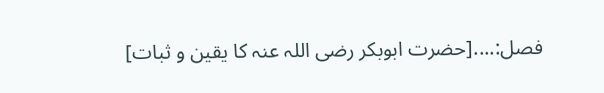فصل:....[حضرت ابوبکر رضی اللہ عنہ کا یقین و ثبات]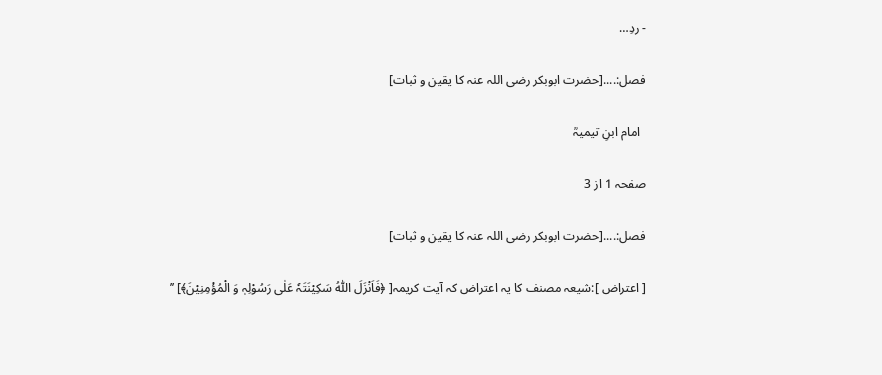- ردِ…

فصل:....[حضرت ابوبکر رضی اللہ عنہ کا یقین و ثبات]

  امام ابنِ تیمیہؒ

صفحہ 1 از 3

فصل:....[حضرت ابوبکر رضی اللہ عنہ کا یقین و ثبات]

[ اعتراض ]:شیعہ مصنف کا یہ اعتراض کہ آیت کریمہ[ ﴿فَاَنْزَلَ اللّٰہُ سَکِیْنَتَہٗ عَلٰی رَسُوْلِہٖ وَ الْمُؤْمِنِیْنَ﴾] ’’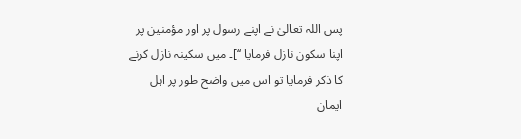پس اللہ تعالیٰ نے اپنے رسول پر اور مؤمنین پر اپنا سکون نازل فرمایا ‘‘]۔ میں سکینہ نازل کرنے کا ذکر فرمایا تو اس میں واضح طور پر اہل ایمان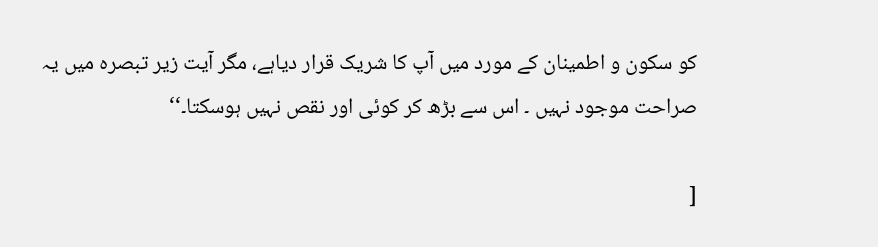کو سکون و اطمینان کے مورد میں آپ کا شریک قرار دیاہے، مگر آیت زیر تبصرہ میں یہ صراحت موجود نہیں ۔ اس سے بڑھ کر کوئی اور نقص نہیں ہوسکتا۔‘‘

[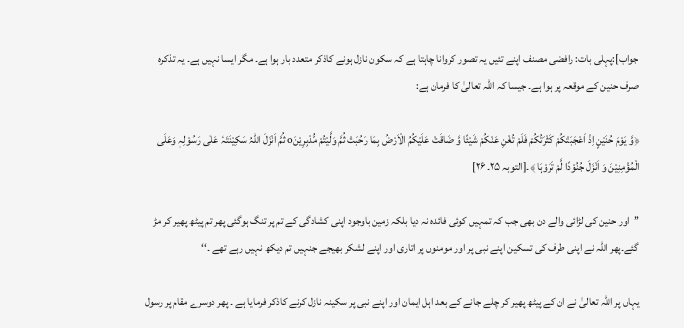جواب]:پہلی بات: رافضی مصنف اپنے تئیں یہ تصور کروانا چاہتا ہے کہ سکون نازل ہونے کاذکر متعدد بار ہوا ہے۔ مگر ایسا نہیں ہے۔ یہ تذکرہ صرف حنین کے موقعہ پر ہوا ہے۔ جیسا کہ اللہ تعالیٰ کا فرمان ہے:

﴿وَّ یَوْمَ حُنَیْنٍ اِذْ اَعْجَبَتْکُمْ کَثْرَتُکُمْ فَلَمْ تُغْنِ عَنْکُمْ شَیْئًا وَّ ضَاقَتْ عَلَیْکُمُ الْاَرْضُ بِمَا رَحُبَتْ ثُمَّ وَلَّیْتُمْ مُّدْبِرِیْنَo ثُمَّ اَنْزَلَ اللّٰہُ سَکِیْنَتَہٗ عَلٰی رَسُوْلِہٖ وَعَلَی الْمُؤْمِنِیْنَ وَ اَنْزَلَ جُنُوْدًا لَّمْ تَرَوْہَا ﴾۔[التوبہ ۲۵۔ ۲۶]

’’اور حنین کی لڑائی والے دن بھی جب کہ تمہیں کوئی فائدہ نہ دیا بلکہ زمین باوجود اپنی کشادگی کے تم پر تنگ ہوگئی پھر تم پیٹھ پھیر کر مڑ گئے۔پھر اللہ نے اپنی طرف کی تسکین اپنے نبی پر اور مومنوں پر اتاری اور اپنے لشکر بھیجے جنہیں تم دیکھ نہیں رہے تھے ۔‘‘

یہاں پر اللہ تعالیٰ نے ان کے پیٹھ پھیر کر چلے جانے کے بعد اہل ایمان اور اپنے نبی پر سکینہ نازل کرنے کاذکر فرمایا ہے ۔ پھر دوسرے مقام پر رسول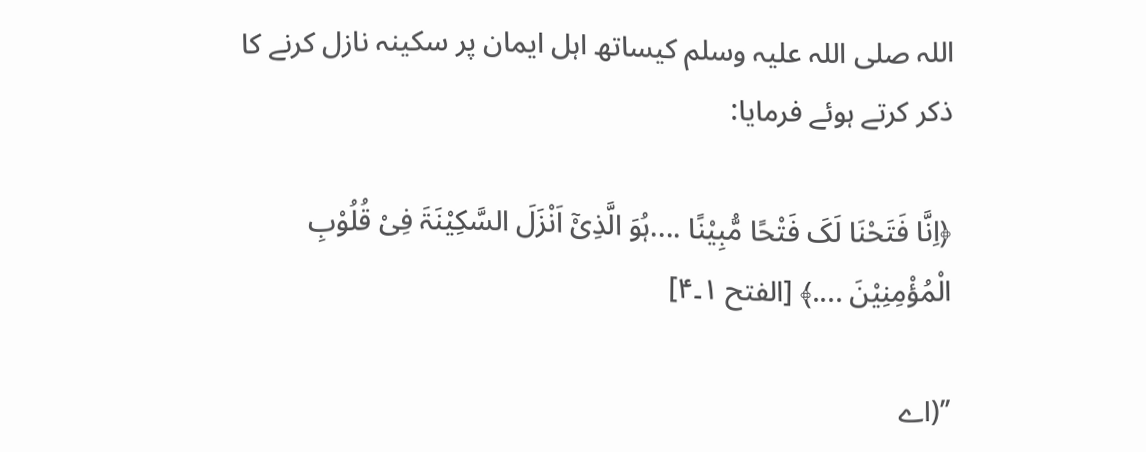اللہ صلی اللہ علیہ وسلم کیساتھ اہل ایمان پر سکینہ نازل کرنے کا ذکر کرتے ہوئے فرمایا:

﴿اِنَّا فَتَحْنَا لَکَ فَتْحًا مُّبِیْنًا ....ہُوَ الَّذِیْٓ اَنْزَلَ السَّکِیْنَۃَ فِیْ قُلُوْبِ الْمُؤْمِنِیْنَ ....﴾ [الفتح ۱۔۴]

’’(اے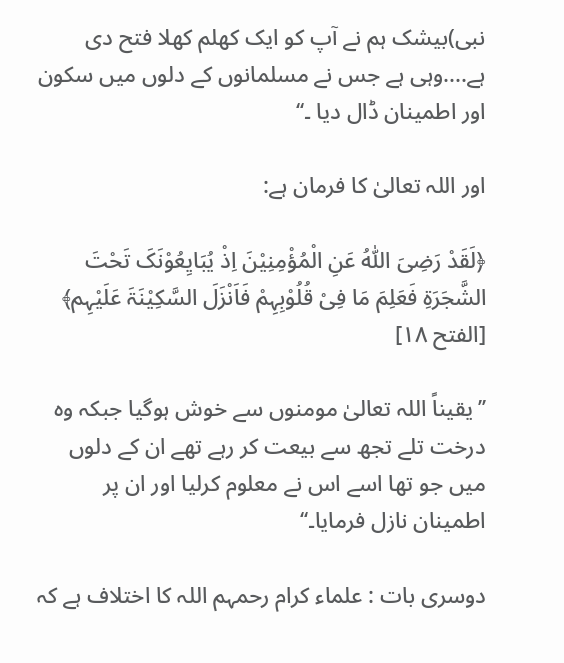نبی)بیشک ہم نے آپ کو ایک کھلم کھلا فتح دی ہے....وہی ہے جس نے مسلمانوں کے دلوں میں سکون اور اطمینان ڈال دیا ۔‘‘

اور اللہ تعالیٰ کا فرمان ہے:

﴿لَقَدْ رَضِیَ اللّٰہُ عَنِ الْمُؤْمِنِیْنَ اِذْ یُبَایِعُوْنَکَ تَحْتَ الشَّجَرَۃِ فَعَلِمَ مَا فِیْ قُلُوْبِہِمْ فَاَنْزَلَ السَّکِیْنَۃَ عَلَیْہِم﴾ [الفتح ۱۸]

’’یقیناً اللہ تعالیٰ مومنوں سے خوش ہوگیا جبکہ وہ درخت تلے تجھ سے بیعت کر رہے تھے ان کے دلوں میں جو تھا اسے اس نے معلوم کرلیا اور ان پر اطمینان نازل فرمایا۔‘‘

دوسری بات : علماء کرام رحمہم اللہ کا اختلاف ہے کہ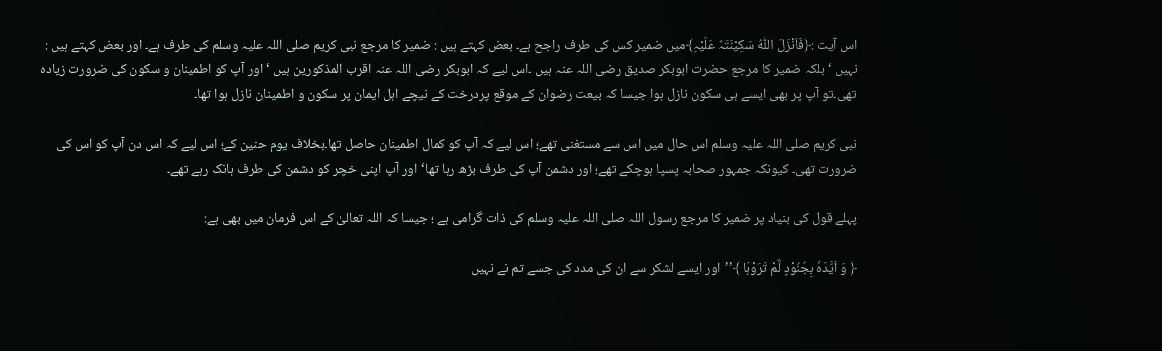اس آیت :﴿فَاَنْزَلَ اللّٰہُ سَکِیْنَتَہٗ عَلَیْہِ﴾میں ضمیر کس کی طرف راجح ہے۔ بعض کہتے ہیں : ضمیر کا مرجع نبی کریم صلی اللہ علیہ وسلم کی طرف ہے۔ اور بعض کہتے ہیں : نہیں ‘بلکہ ضمیر کا مرجع حضرت ابوبکر صدیق رضی اللہ عنہ ہیں ۔اس لیے کہ ابوبکر رضی اللہ عنہ اقرب المذکورین ہیں ‘ اور آپ کو اطمینان و سکون کی ضرورت زیادہ تھی۔تو آپ پر بھی ایسے ہی سکون نازل ہوا جیسا کہ بیعت رضوان کے موقع پردرخت کے نیچے اہل ایمان پر سکون و اطمینان نازل ہوا تھا۔

نبی کریم صلی اللہ علیہ وسلم اس حال میں اس سے مستغنی تھے؛ اس لیے کہ آپ کو کمال اطمینان حاصل تھا۔بخلاف یوم حنین کے؛ اس لیے کہ اس دن آپ کو اس کی ضرورت تھی۔ کیونکہ جمہور صحابہ پسپا ہوچکے تھے؛ اور دشمن آپ کی طرف بڑھ رہا تھا‘اور آپ اپنی خچر کو دشمن کی طرف ہانک رہے تھے۔

پہلے قول کی بنیاد پر ضمیر کا مرجع رسول اللہ صلی اللہ علیہ وسلم کی ذات گرامی ہے ؛ جیسا کہ اللہ تعالیٰ کے اس فرمان میں بھی ہے:

﴿ وَ اَیَّدَہٗ بِجُنُوْدٍ لَّمْ تَرَوْہَا ﴾’’اور ایسے لشکر سے ان کی مدد کی جسے تم نے نہیں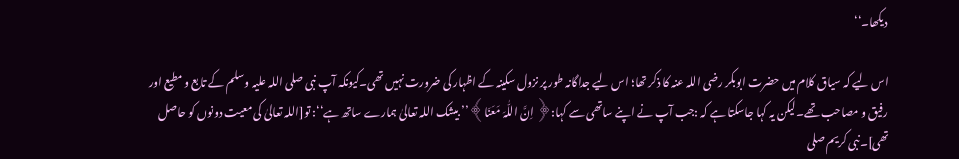دیکھا۔‘‘

اس لیے کہ سیاق کلام میں حضرت ابوبکر رضی اللہ عنہ کا ذکر تھا؛ اس لیے جداگانہ طور پر نزول سکینہ کے اظہار کی ضرورت نہیں تھی۔کیونکہ آپ نبی صلی اللہ علیہ وسلم کے تابع و مطیع اور رفیق و مصاحب تھے۔لیکن یہ کہا جاسکتا ہے کہ :جب آپ نے اپنے ساتھی سے کہا:﴿ اِنَّ اللّٰہَ مَعَنَا﴾’’ بیشک اللہ تعالیٰ ہمارے ساتھ ہے‘‘: تو[اللہ تعالیٰ کی معیت دونوں کو حاصل تھی]۔نبی کریم صلی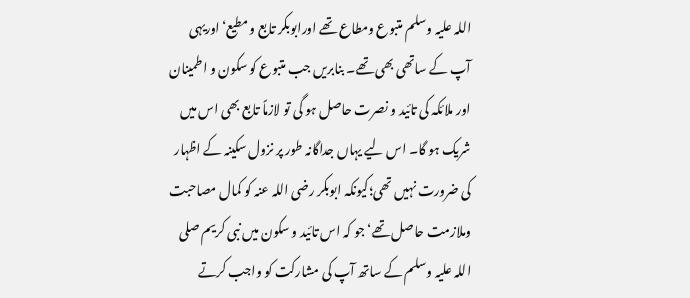اللہ علیہ وسلم متبوع ومطاع تھے اورابوبکر تابع و مطیع‘اوریہی آپ کے ساتھی بھی تھے۔ بنابریں جب متبوع کو سکون و اطمینان اور ملائکہ کی تائید و نصرت حاصل ہو گی تو لازماً تابع بھی اس میں شریک ہو گا۔ اس لیے یہاں جداگانہ طور پر نزول سکینہ کے اظہار کی ضرورت نہیں تھی؛کیونکہ ابوبکر رضی اللہ عنہ کو کمال مصاحبت وملازمت حاصل تھے‘جو کہ اس تائید و سکون میں نبی کریم صلی اللہ علیہ وسلم کے ساتھ آپ کی مشارکت کو واجب کرتے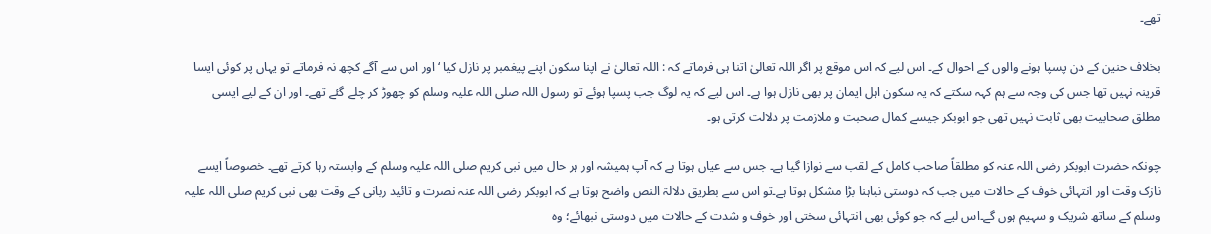تھے۔

بخلاف حنین کے دن پسپا ہونے والوں کے احوال کے۔ اس لیے کہ اس موقع پر اگر اللہ تعالیٰ اتنا ہی فرماتے کہ : اللہ تعالیٰ نے اپنا سکون اپنے پیغمبر پر نازل کیا ‘ اور اس سے آگے کچھ نہ فرماتے تو یہاں پر کوئی ایسا قرینہ نہیں تھا جس کی وجہ سے ہم کہہ سکتے کہ یہ سکون اہل ایمان پر بھی نازل ہوا ہے۔ اس لیے کہ یہ لوگ جب پسپا ہوئے تو رسول اللہ صلی اللہ علیہ وسلم کو چھوڑ کر چلے گئے تھے۔ اور ان کے لیے ایسی مطلق صحابیت بھی ثابت نہیں تھی جو ابوبکر جیسے کمال صحبت و ملازمت پر دلالت کرتی ہو۔

چونکہ حضرت ابوبکر رضی اللہ عنہ کو مطلقاً صاحب کامل کے لقب سے نوازا گیا ہے۔ جس سے عیاں ہوتا ہے کہ آپ ہمیشہ اور ہر حال میں نبی کریم صلی اللہ علیہ وسلم کے وابستہ رہا کرتے تھے۔ خصوصاً ایسے نازک وقت اور انتہائی خوف کے حالات میں جب کہ دوستی نباہنا بڑا مشکل ہوتا ہے۔تو اس سے بطریق دلالۃ النص واضح ہوتا ہے کہ ابوبکر رضی اللہ عنہ نصرت و تائید ربانی کے وقت بھی نبی کریم صلی اللہ علیہ وسلم کے ساتھ شریک و سہیم ہوں گے۔اس لیے کہ جو کوئی بھی انتہائی سختی اور خوف و شدت کے حالات میں دوستی نبھائے؛ وہ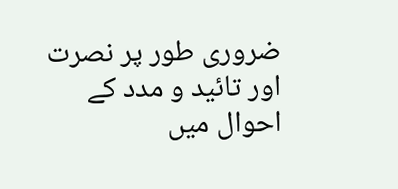ضروری طور پر نصرت اور تائید و مدد کے احوال میں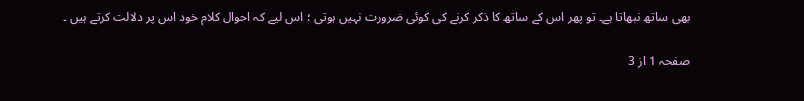بھی ساتھ نبھاتا ہے۔ تو پھر اس کے ساتھ کا ذکر کرنے کی کوئی ضرورت نہیں ہوتی ؛ اس لیے کہ احوال کلام خود اس پر دلالت کرتے ہیں ۔

صفحہ 1 از 3